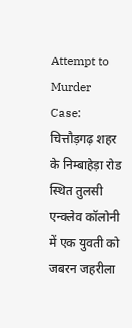Attempt to Murder Case: चित्तौड़गढ़ शहर के निम्बाहेड़ा रोड स्थित तुलसी एन्क्लेव कॉलोनी में एक युवती को जबरन जहरीला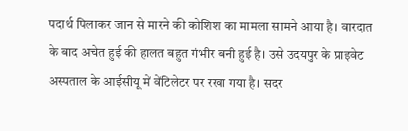पदार्थ पिलाकर जान से मारने की कोशिश का मामला सामने आया है। वारदात के बाद अचेत हुई की हालत बहुत गंभीर बनी हुई है। उसे उदयपुर के प्राइवेट अस्पताल के आईसीयू में वेंटिलेटर पर रखा गया है। सदर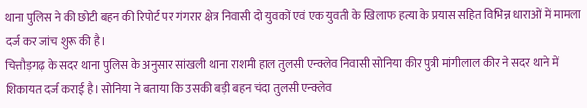थाना पुलिस ने की छोटी बहन की रिपोर्ट पर गंगरार क्षेत्र निवासी दो युवकों एवं एक युवती के खिलाफ हत्या के प्रयास सहित विभिन्न धाराओं में मामला दर्ज कर जांच शुरू की है।
चित्तौड़गढ़ के सदर थाना पुलिस के अनुसार सांखली थाना राशमी हाल तुलसी एन्क्लेव निवासी सोनिया कीर पुत्री मांगीलाल कीर ने सदर थाने में शिकायत दर्ज कराई है। सोनिया ने बताया कि उसकी बड़ी बहन चंदा तुलसी एन्क्लेव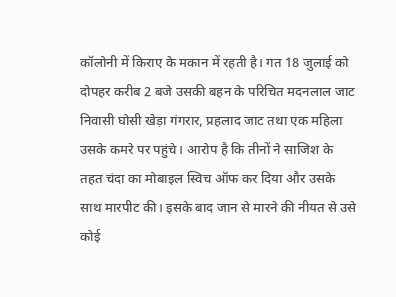कॉलोनी में किराए के मकान में रहती है। गत 18 जुलाई को दोपहर करीब 2 बजे उसकी बहन के परिचित मदनलाल जाट निवासी घोसी खेड़ा गंगरार, प्रहलाद जाट तथा एक महिला उसके कमरे पर पहुंचे। आरोप है कि तीनों ने साजिश के तहत चंदा का मोबाइल स्विच ऑफ कर दिया और उसके साथ मारपीट की। इसके बाद जान से मारने की नीयत से उसे कोई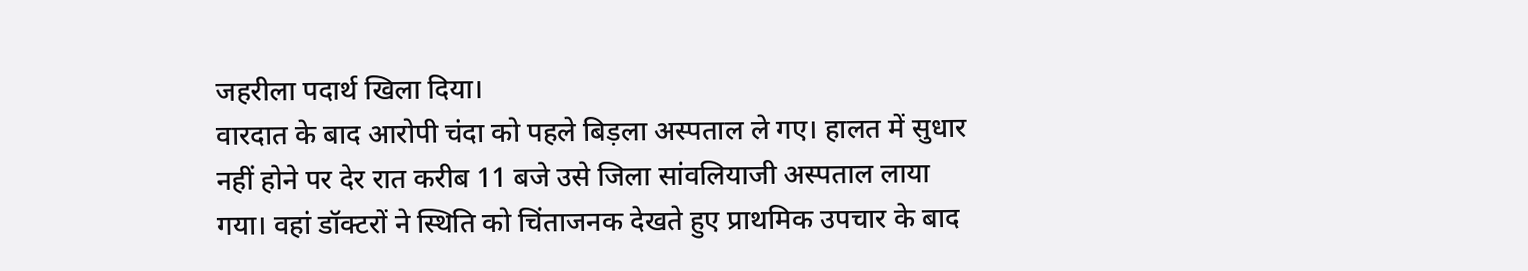जहरीला पदार्थ खिला दिया।
वारदात के बाद आरोपी चंदा को पहले बिड़ला अस्पताल ले गए। हालत में सुधार नहीं होने पर देर रात करीब 11 बजे उसे जिला सांवलियाजी अस्पताल लाया गया। वहां डॉक्टरों ने स्थिति को चिंताजनक देखते हुए प्राथमिक उपचार के बाद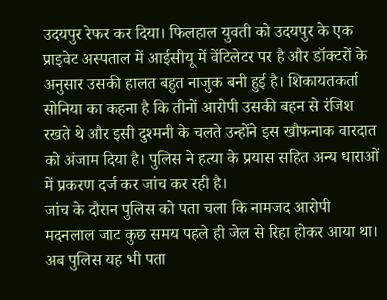उदयपुर रेफर कर दिया। फिलहाल युवती को उदयपुर के एक प्राइवेट अस्पताल में आईसीयू में वेंटिलेटर पर है और डॉक्टरों के अनुसार उसकी हालत बहुत नाजुक बनी हुई है। शिकायतकर्ता सोनिया का कहना है कि तीनों आरोपी उसकी बहन से रंजिश रखते थे और इसी दुश्मनी के चलते उन्होंने इस खौफनाक वारदात को अंजाम दिया है। पुलिस ने हत्या के प्रयास सहित अन्य धाराओं में प्रकरण दर्ज कर जांच कर रही है।
जांच के दौरान पुलिस को पता चला कि नामजद आरोपी मदनलाल जाट कुछ समय पहले ही जेल से रिहा होकर आया था। अब पुलिस यह भी पता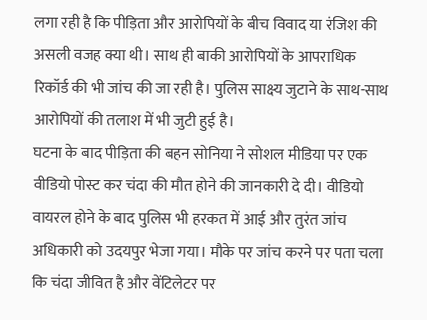लगा रही है कि पीड़िता और आरोपियों के बीच विवाद या रंजिश की असली वजह क्या थी। साथ ही बाकी आरोपियों के आपराधिक रिकॉर्ड की भी जांच की जा रही है। पुलिस साक्ष्य जुटाने के साथ-साथ आरोपियों की तलाश में भी जुटी हुई है।
घटना के बाद पीड़िता की बहन सोनिया ने सोशल मीडिया पर एक वीडियो पोस्ट कर चंदा की मौत होने की जानकारी दे दी। वीडियो वायरल होने के बाद पुलिस भी हरकत में आई और तुरंत जांच अधिकारी को उदयपुर भेजा गया। मौके पर जांच करने पर पता चला कि चंदा जीवित है और वेंटिलेटर पर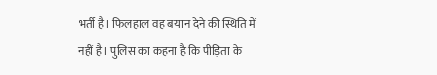भर्ती है। फिलहाल वह बयान देने की स्थिति में नहीं है। पुलिस का कहना है कि पीड़िता के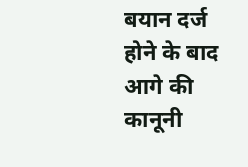बयान दर्ज होने के बाद आगे की कानूनी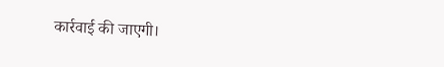कार्रवाई की जाएगी।